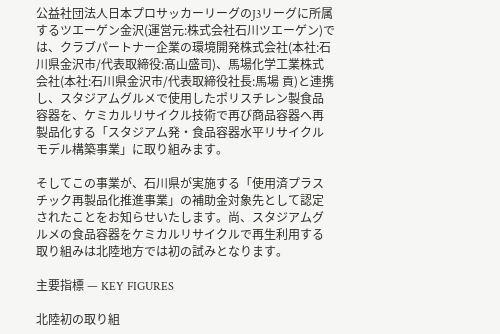公益社団法人日本プロサッカーリーグのJ3リーグに所属するツエーゲン金沢(運営元:株式会社石川ツエーゲン)では、クラブパートナー企業の環境開発株式会社(本社:石川県金沢市/代表取締役:髙山盛司)、馬場化学工業株式会社(本社:石川県金沢市/代表取締役社長:馬場 貢)と連携し、スタジアムグルメで使用したポリスチレン製食品容器を、ケミカルリサイクル技術で再び商品容器へ再製品化する「スタジアム発・食品容器水平リサイクルモデル構築事業」に取り組みます。

そしてこの事業が、石川県が実施する「使用済プラスチック再製品化推進事業」の補助金対象先として認定されたことをお知らせいたします。尚、スタジアムグルメの食品容器をケミカルリサイクルで再生利用する取り組みは北陸地方では初の試みとなります。

主要指標 — KEY FIGURES

北陸初の取り組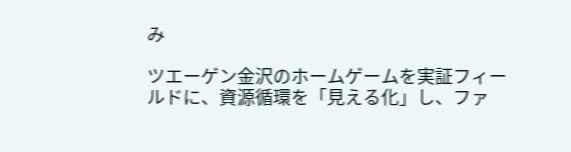み

ツエーゲン金沢のホームゲームを実証フィールドに、資源循環を「見える化」し、ファ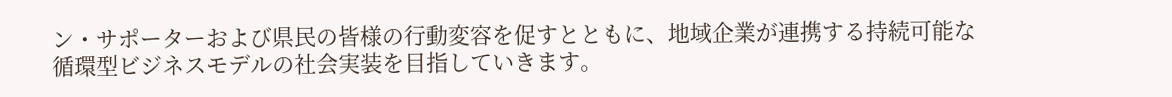ン・サポーターおよび県民の皆様の行動変容を促すとともに、地域企業が連携する持続可能な循環型ビジネスモデルの社会実装を目指していきます。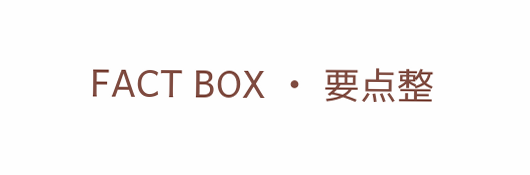FACT BOX ・ 要点整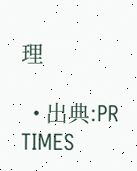理

  • 出典:PR TIMES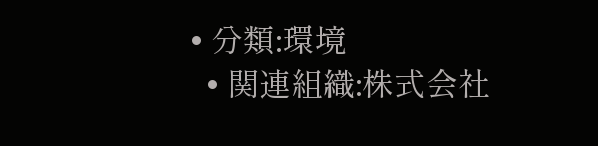• 分類:環境
  • 関連組織:株式会社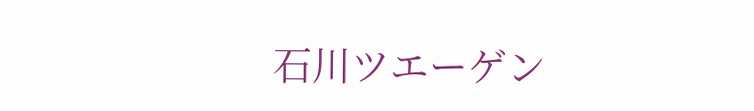石川ツエーゲン